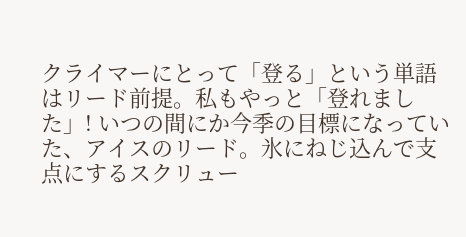クライマーにとって「登る」という単語はリード前提。私もやっと「登れました」! いつの間にか今季の目標になっていた、アイスのリード。氷にねじ込んで支点にするスクリュー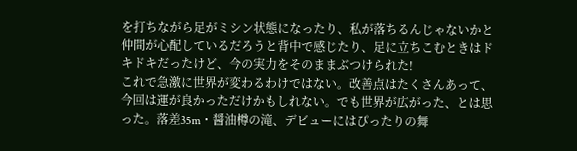を打ちながら足がミシン状態になったり、私が落ちるんじゃないかと仲間が心配しているだろうと背中で感じたり、足に立ちこむときはドキドキだったけど、今の実力をそのままぶつけられた!
これで急激に世界が変わるわけではない。改善点はたくさんあって、今回は運が良かっただけかもしれない。でも世界が広がった、とは思った。落差35m・醤油樽の滝、デビューにはぴったりの舞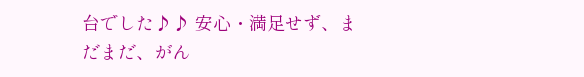台でした♪♪ 安心・満足せず、まだまだ、がん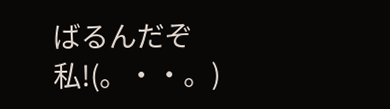ばるんだぞ私!(。・・。)